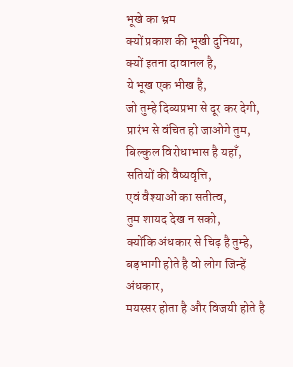भूखे का भ्रम
क्यों प्रकाश की भूखी दुनिया,
क्यों इतना दावानल है,
ये भूख एक भीख है,
जो तुम्हे दिव्यप्रभा से दूर कर देगी,
प्रारंभ से वंचित हो जाओगे तुम,
बिल्कुल विरोधाभास है यहाँ,
सतियों की वैष्यवृत्ति,
एवं वैश्याओं का सतीत्व,
तुम शायद देख न सको,
क्योंकि अंधकार से चिढ़ है तुम्हे,
बड़भागी होते है वो लोग जिन्हें अंधकार,
मयस्सर होता है और विजयी होते है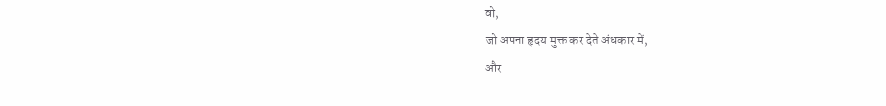वो,
जो अपना हृदय मुक्त कर देते अंधकार में,
और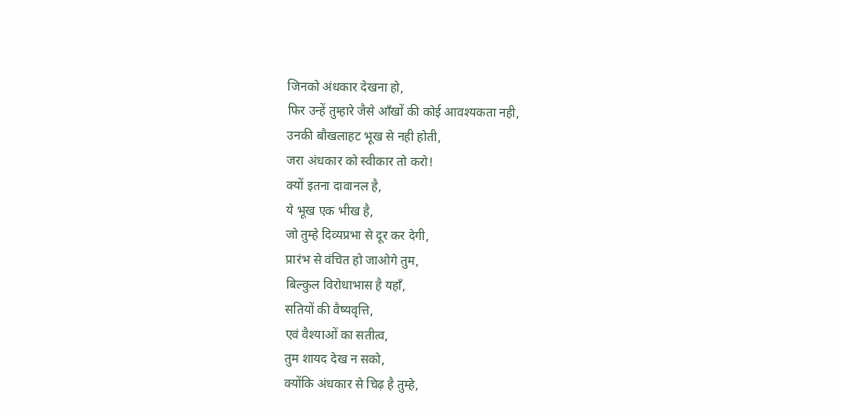जिनको अंधकार देखना हो,
फिर उन्हें तुम्हारे जैसे आँखों की कोई आवश्यकता नही,
उनकी बौखलाहट भूख से नही होती,
जरा अंधकार को स्वीकार तो करो!
क्यों इतना दावानल है,
ये भूख एक भीख है,
जो तुम्हे दिव्यप्रभा से दूर कर देगी,
प्रारंभ से वंचित हो जाओगे तुम,
बिल्कुल विरोधाभास है यहाँ,
सतियों की वैष्यवृत्ति,
एवं वैश्याओं का सतीत्व,
तुम शायद देख न सको,
क्योंकि अंधकार से चिढ़ है तुम्हे,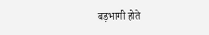बड़भागी होते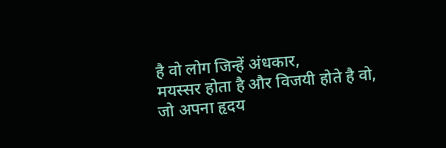है वो लोग जिन्हें अंधकार,
मयस्सर होता है और विजयी होते है वो,
जो अपना हृदय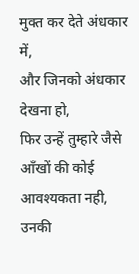मुक्त कर देते अंधकार में,
और जिनको अंधकार देखना हो,
फिर उन्हें तुम्हारे जैसे आँखों की कोई आवश्यकता नही,
उनकी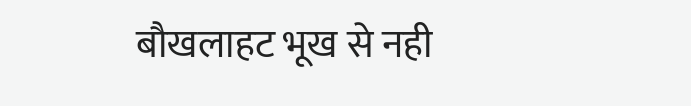बौखलाहट भूख से नही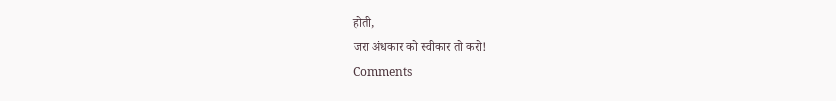होती,
जरा अंधकार को स्वीकार तो करो!
Comments